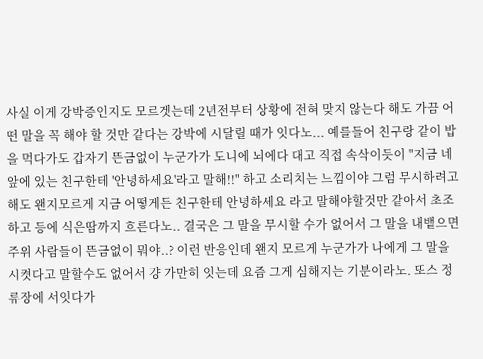사실 이게 강박증인지도 모르겟는데 2년전부터 상황에 전혀 맞지 않는다 해도 가끔 어떤 말을 꼭 해야 할 것만 같다는 강박에 시달릴 때가 잇다노... 예를들어 친구랑 같이 밥을 먹다가도 갑자기 뜬금없이 누군가가 도니에 뇌에다 대고 직접 속삭이듯이 "지금 네 앞에 있는 친구한테 '안녕하세요'라고 말해!!" 하고 소리치는 느낌이야 그럼 무시하려고 해도 왠지모르게 지금 어떻게든 친구한테 안녕하세요 라고 말해야할것만 같아서 초조하고 등에 식은땀까지 흐른다노.. 결국은 그 말을 무시할 수가 없어서 그 말을 내뱉으면 주위 사람들이 뜬금없이 뭐야..? 이런 반응인데 왠지 모르게 누군가가 나에게 그 말을 시켯다고 말할수도 없어서 걍 가만히 잇는데 요즘 그게 심해지는 기분이라노. 또스 정류장에 서잇다가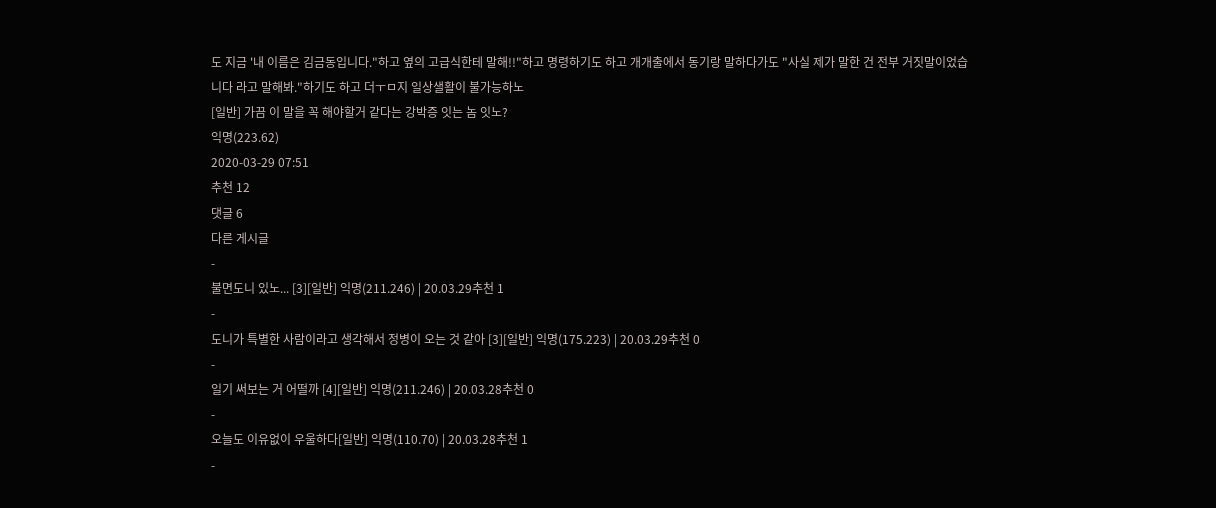도 지금 '내 이름은 김금동입니다."하고 옆의 고급식한테 말해!!"하고 명령하기도 하고 개개출에서 동기랑 말하다가도 "사실 제가 말한 건 전부 거짓말이었습니다 라고 말해봐."하기도 하고 더ㅜㅁ지 일상샐활이 불가능하노
[일반] 가끔 이 말을 꼭 해야할거 같다는 강박증 잇는 놈 잇노?
익명(223.62)
2020-03-29 07:51
추천 12
댓글 6
다른 게시글
-
불면도니 있노... [3][일반] 익명(211.246) | 20.03.29추천 1
-
도니가 특별한 사람이라고 생각해서 정병이 오는 것 같아 [3][일반] 익명(175.223) | 20.03.29추천 0
-
일기 써보는 거 어떨까 [4][일반] 익명(211.246) | 20.03.28추천 0
-
오늘도 이유없이 우울하다[일반] 익명(110.70) | 20.03.28추천 1
-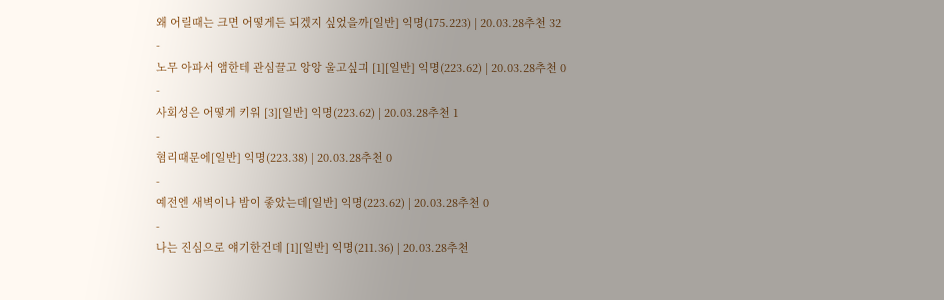왜 어릴때는 크면 어떻게든 되겠지 싶었을까[일반] 익명(175.223) | 20.03.28추천 32
-
노무 아파서 앰한테 관심끌고 앙앙 울고싶긔 [1][일반] 익명(223.62) | 20.03.28추천 0
-
사회성은 어떻게 키워 [3][일반] 익명(223.62) | 20.03.28추천 1
-
혐리때문에[일반] 익명(223.38) | 20.03.28추천 0
-
예전엔 새벽이나 밤이 좋았는데[일반] 익명(223.62) | 20.03.28추천 0
-
나는 진심으로 얘기한건데 [1][일반] 익명(211.36) | 20.03.28추천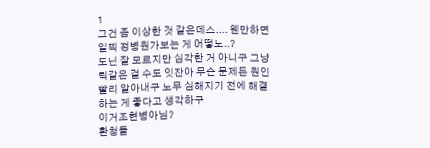1
그건 좀 이상한 것 같은데스.... 웬만하면 일찍 정병원가보는 게 어떻노..?
도닌 잘 모르지만 심각한 거 아니구 그냥 틱같은 걸 수도 잇잔아 무슨 문제든 원인 빨리 알아내구 노무 심해지기 전에 해결하는 게 좋다고 생각하구
이거조현병아님?
환청들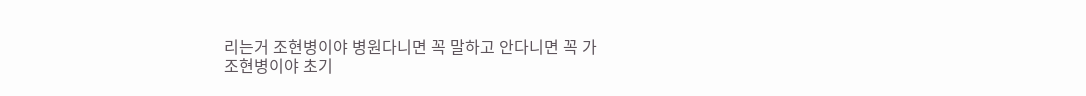리는거 조현병이야 병원다니면 꼭 말하고 안다니면 꼭 가
조현병이야 초기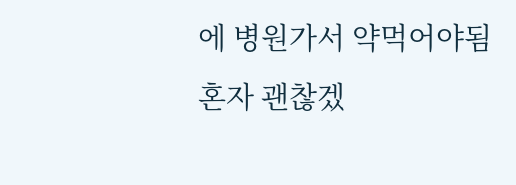에 병원가서 약먹어야됨
혼자 괜찮겠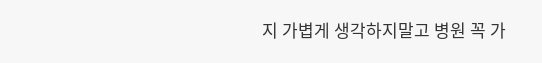지 가볍게 생각하지말고 병원 꼭 가